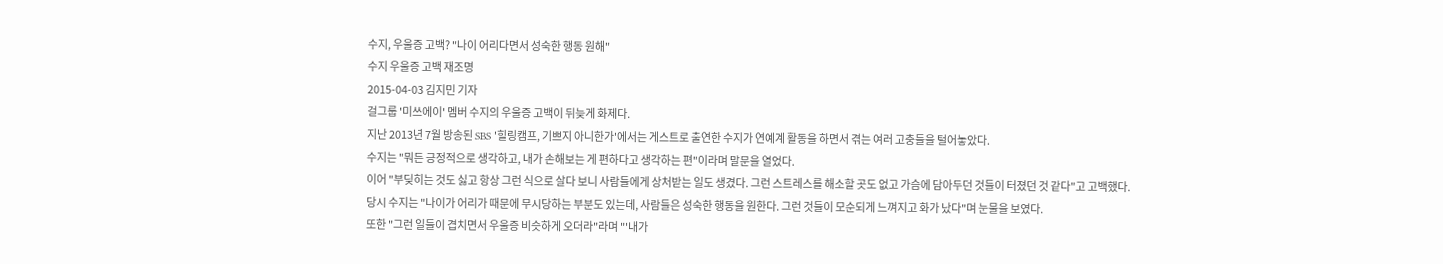수지, 우울증 고백? "나이 어리다면서 성숙한 행동 원해"
수지 우울증 고백 재조명
2015-04-03 김지민 기자
걸그룹 '미쓰에이' 멤버 수지의 우울증 고백이 뒤늦게 화제다.
지난 2013년 7월 방송된 SBS '힐링캠프, 기쁘지 아니한가'에서는 게스트로 출연한 수지가 연예계 활동을 하면서 겪는 여러 고충들을 털어놓았다.
수지는 "뭐든 긍정적으로 생각하고, 내가 손해보는 게 편하다고 생각하는 편"이라며 말문을 열었다.
이어 "부딪히는 것도 싫고 항상 그런 식으로 살다 보니 사람들에게 상처받는 일도 생겼다. 그런 스트레스를 해소할 곳도 없고 가슴에 담아두던 것들이 터졌던 것 같다"고 고백했다.
당시 수지는 "나이가 어리가 때문에 무시당하는 부분도 있는데, 사람들은 성숙한 행동을 원한다. 그런 것들이 모순되게 느껴지고 화가 났다"며 눈물을 보였다.
또한 "그런 일들이 겹치면서 우울증 비슷하게 오더라"라며 "'내가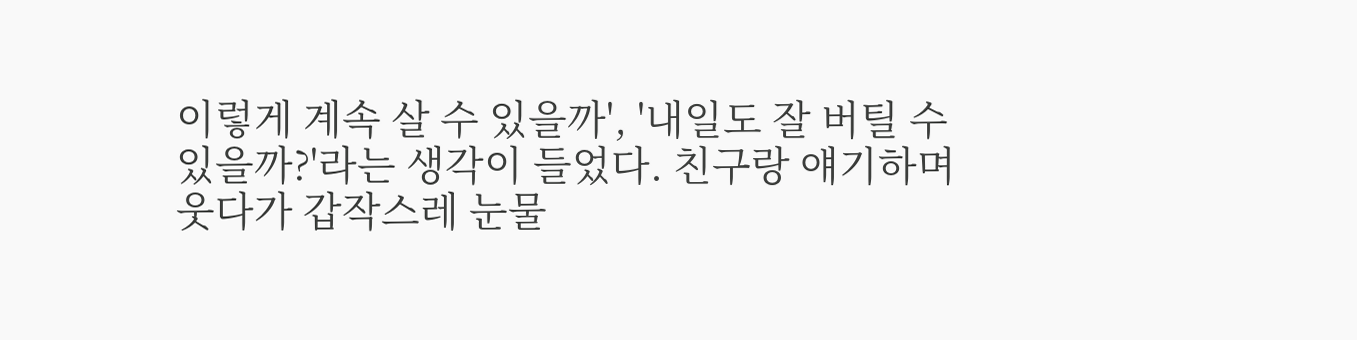이렇게 계속 살 수 있을까', '내일도 잘 버틸 수 있을까?'라는 생각이 들었다. 친구랑 얘기하며 웃다가 갑작스레 눈물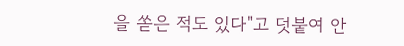을 쏟은 적도 있다"고 덧붙여 안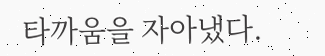타까움을 자아냈다.